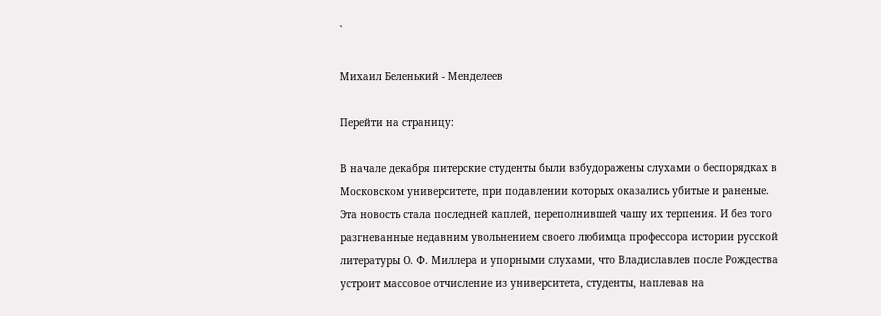`

Михаил Беленький - Менделеев

Перейти на страницу:

В начале декабря питерские студенты были взбудоражены слухами о беспорядках в Московском университете, при подавлении которых оказались убитые и раненые. Эта новость стала последней каплей, переполнившей чашу их терпения. И без того разгневанные недавним увольнением своего любимца профессора истории русской литературы О. Ф. Миллера и упорными слухами, что Владиславлев после Рождества устроит массовое отчисление из университета, студенты, наплевав на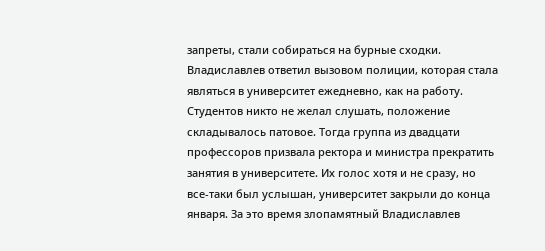запреты, стали собираться на бурные сходки. Владиславлев ответил вызовом полиции, которая стала являться в университет ежедневно, как на работу. Студентов никто не желал слушать, положение складывалось патовое. Тогда группа из двадцати профессоров призвала ректора и министра прекратить занятия в университете. Их голос хотя и не сразу, но все-таки был услышан, университет закрыли до конца января. За это время злопамятный Владиславлев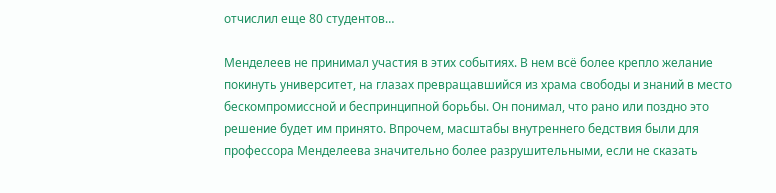отчислил еще 80 студентов…

Менделеев не принимал участия в этих событиях. В нем всё более крепло желание покинуть университет, на глазах превращавшийся из храма свободы и знаний в место бескомпромиссной и беспринципной борьбы. Он понимал, что рано или поздно это решение будет им принято. Впрочем, масштабы внутреннего бедствия были для профессора Менделеева значительно более разрушительными, если не сказать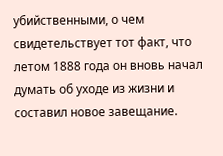убийственными, о чем свидетельствует тот факт, что летом 1888 года он вновь начал думать об уходе из жизни и составил новое завещание.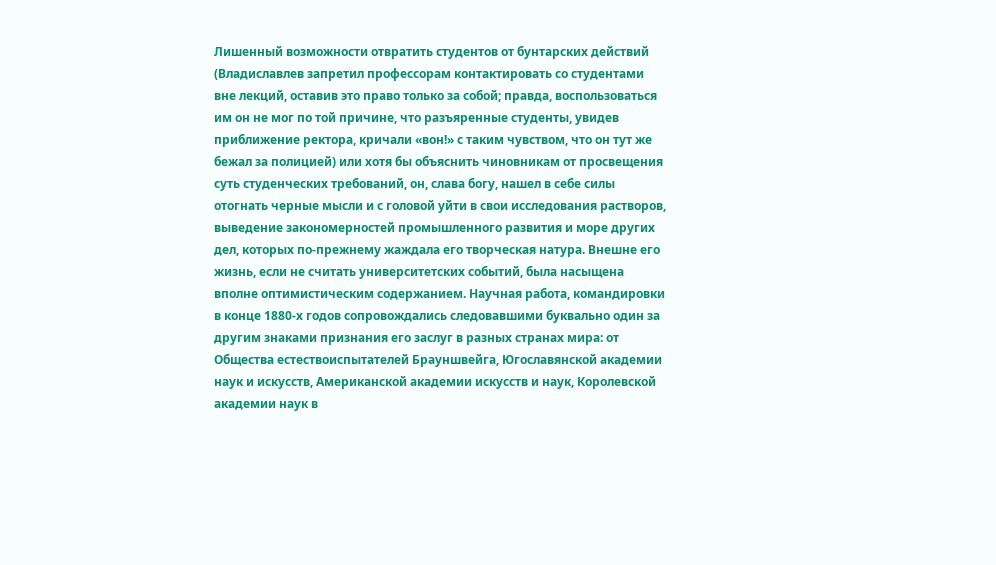Лишенный возможности отвратить студентов от бунтарских действий (Владиславлев запретил профессорам контактировать со студентами вне лекций, оставив это право только за собой; правда, воспользоваться им он не мог по той причине, что разъяренные студенты, увидев приближение ректора, кричали «вон!» с таким чувством, что он тут же бежал за полицией) или хотя бы объяснить чиновникам от просвещения суть студенческих требований, он, слава богу, нашел в себе силы отогнать черные мысли и с головой уйти в свои исследования растворов, выведение закономерностей промышленного развития и море других дел, которых по-прежнему жаждала его творческая натура. Внешне его жизнь, если не считать университетских событий, была насыщена вполне оптимистическим содержанием. Научная работа, командировки в конце 1880-х годов сопровождались следовавшими буквально один за другим знаками признания его заслуг в разных странах мира: от Общества естествоиспытателей Брауншвейга, Югославянской академии наук и искусств, Американской академии искусств и наук, Королевской академии наук в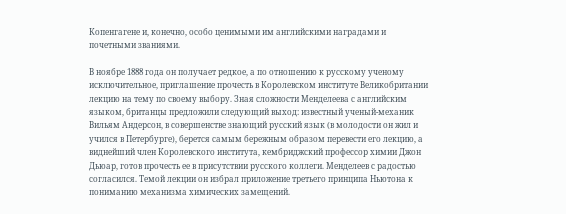Копенгагене и, конечно, особо ценимыми им английскими наградами и почетными званиями.

В ноябре 1888 года он получает редкое, а по отношению к русскому ученому исключительное, приглашение прочесть в Королевском институте Великобритании лекцию на тему по своему выбору. Зная сложности Менделеева с английским языком, британцы предложили следующий выход: известный ученый-механик Вильям Андерсон, в совершенстве знающий русский язык (в молодости он жил и учился в Петербурге), берется самым бережным образом перевести его лекцию, а виднейший член Королевского института, кембриджский профессор химии Джон Дьюар, готов прочесть ее в присутствии русского коллеги. Менделеев с радостью согласился. Темой лекции он избрал приложение третьего принципа Ньютона к пониманию механизма химических замещений.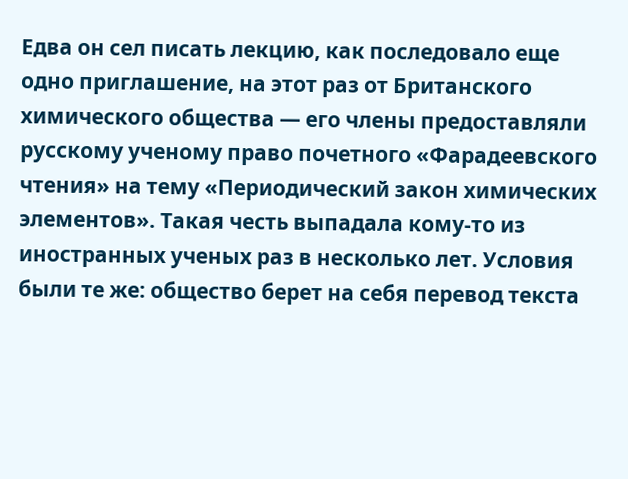Едва он сел писать лекцию, как последовало еще одно приглашение, на этот раз от Британского химического общества — его члены предоставляли русскому ученому право почетного «Фарадеевского чтения» на тему «Периодический закон химических элементов». Такая честь выпадала кому-то из иностранных ученых раз в несколько лет. Условия были те же: общество берет на себя перевод текста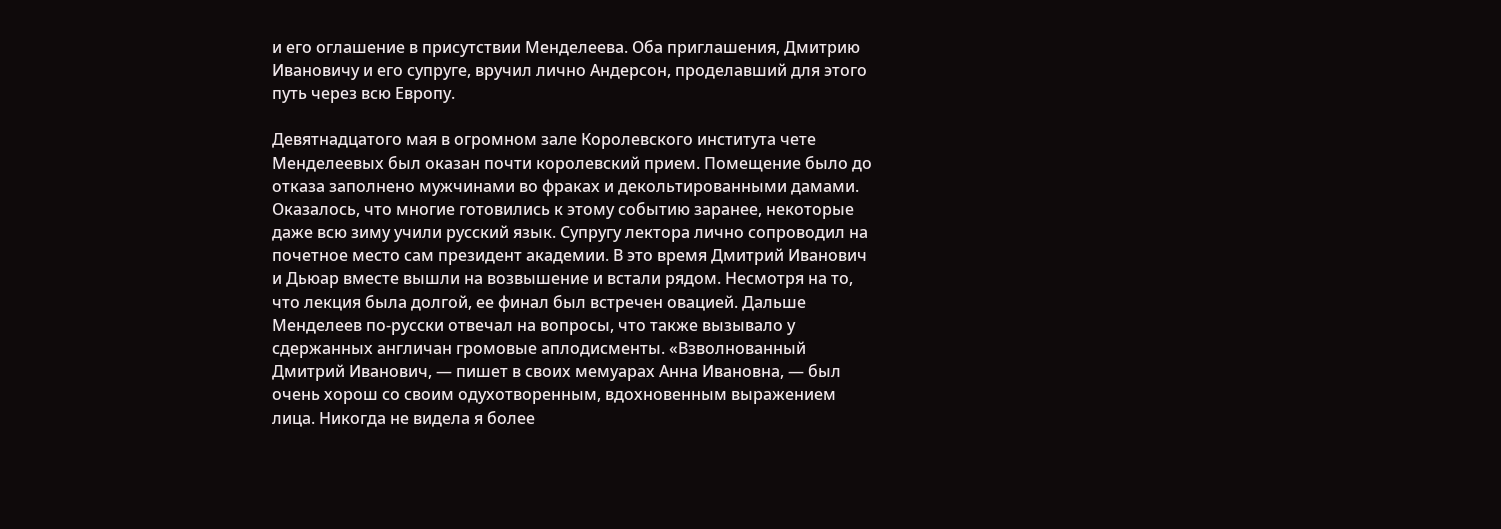и его оглашение в присутствии Менделеева. Оба приглашения, Дмитрию Ивановичу и его супруге, вручил лично Андерсон, проделавший для этого путь через всю Европу.

Девятнадцатого мая в огромном зале Королевского института чете Менделеевых был оказан почти королевский прием. Помещение было до отказа заполнено мужчинами во фраках и декольтированными дамами. Оказалось, что многие готовились к этому событию заранее, некоторые даже всю зиму учили русский язык. Супругу лектора лично сопроводил на почетное место сам президент академии. В это время Дмитрий Иванович и Дьюар вместе вышли на возвышение и встали рядом. Несмотря на то, что лекция была долгой, ее финал был встречен овацией. Дальше Менделеев по-русски отвечал на вопросы, что также вызывало у сдержанных англичан громовые аплодисменты. «Взволнованный Дмитрий Иванович, — пишет в своих мемуарах Анна Ивановна, — был очень хорош со своим одухотворенным, вдохновенным выражением лица. Никогда не видела я более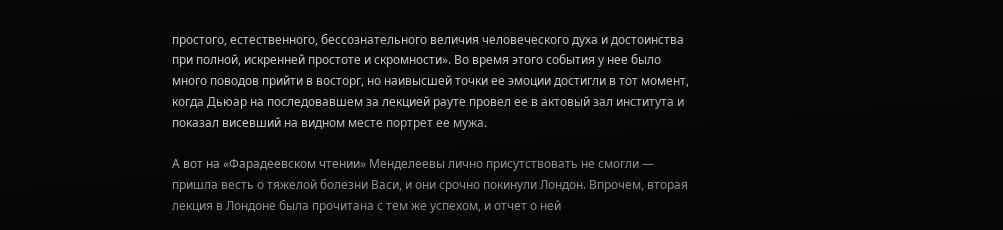простого, естественного, бессознательного величия человеческого духа и достоинства при полной, искренней простоте и скромности». Во время этого события у нее было много поводов прийти в восторг, но наивысшей точки ее эмоции достигли в тот момент, когда Дьюар на последовавшем за лекцией рауте провел ее в актовый зал института и показал висевший на видном месте портрет ее мужа.

А вот на «Фарадеевском чтении» Менделеевы лично присутствовать не смогли — пришла весть о тяжелой болезни Васи, и они срочно покинули Лондон. Впрочем, вторая лекция в Лондоне была прочитана с тем же успехом, и отчет о ней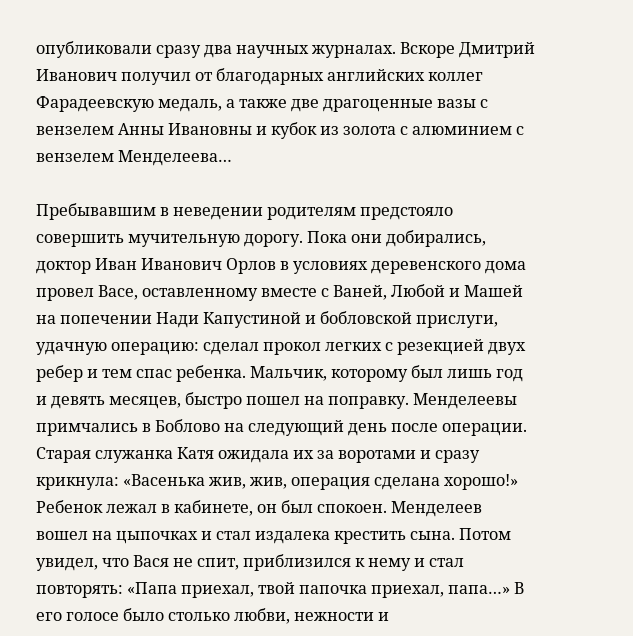опубликовали сразу два научных журналах. Вскоре Дмитрий Иванович получил от благодарных английских коллег Фарадеевскую медаль, а также две драгоценные вазы с вензелем Анны Ивановны и кубок из золота с алюминием с вензелем Менделеева…

Пребывавшим в неведении родителям предстояло совершить мучительную дорогу. Пока они добирались, доктор Иван Иванович Орлов в условиях деревенского дома провел Васе, оставленному вместе с Ваней, Любой и Машей на попечении Нади Капустиной и бобловской прислуги, удачную операцию: сделал прокол легких с резекцией двух ребер и тем спас ребенка. Мальчик, которому был лишь год и девять месяцев, быстро пошел на поправку. Менделеевы примчались в Боблово на следующий день после операции. Старая служанка Катя ожидала их за воротами и сразу крикнула: «Васенька жив, жив, операция сделана хорошо!» Ребенок лежал в кабинете, он был спокоен. Менделеев вошел на цыпочках и стал издалека крестить сына. Потом увидел, что Вася не спит, приблизился к нему и стал повторять: «Папа приехал, твой папочка приехал, папа…» В его голосе было столько любви, нежности и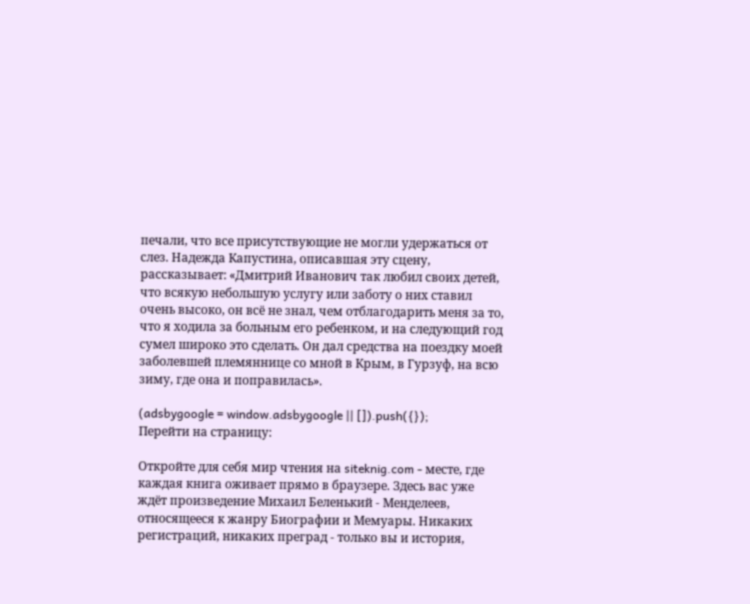печали, что все присутствующие не могли удержаться от слез. Надежда Капустина, описавшая эту сцену, рассказывает: «Дмитрий Иванович так любил своих детей, что всякую небольшую услугу или заботу о них ставил очень высоко, он всё не знал, чем отблагодарить меня за то, что я ходила за больным его ребенком, и на следующий год сумел широко это сделать. Он дал средства на поездку моей заболевшей племяннице со мной в Крым, в Гурзуф, на всю зиму, где она и поправилась».

(adsbygoogle = window.adsbygoogle || []).push({});
Перейти на страницу:

Откройте для себя мир чтения на siteknig.com - месте, где каждая книга оживает прямо в браузере. Здесь вас уже ждёт произведение Михаил Беленький - Менделеев, относящееся к жанру Биографии и Мемуары. Никаких регистраций, никаких преград - только вы и история,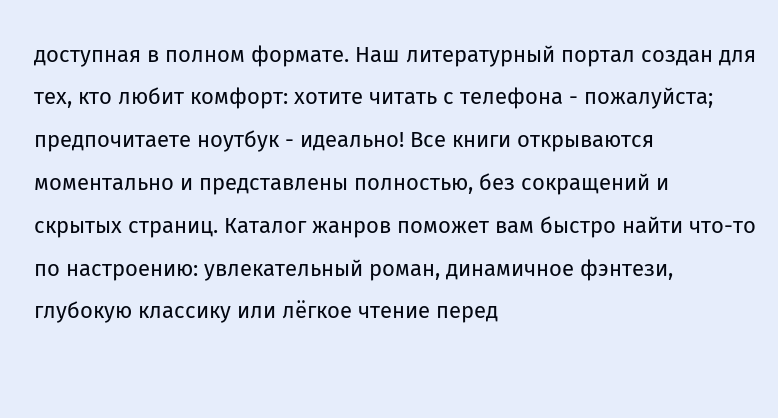доступная в полном формате. Наш литературный портал создан для тех, кто любит комфорт: хотите читать с телефона - пожалуйста; предпочитаете ноутбук - идеально! Все книги открываются моментально и представлены полностью, без сокращений и скрытых страниц. Каталог жанров поможет вам быстро найти что-то по настроению: увлекательный роман, динамичное фэнтези, глубокую классику или лёгкое чтение перед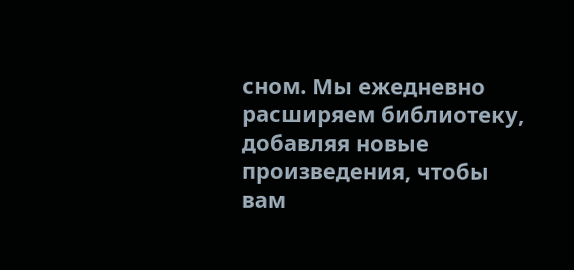сном. Мы ежедневно расширяем библиотеку, добавляя новые произведения, чтобы вам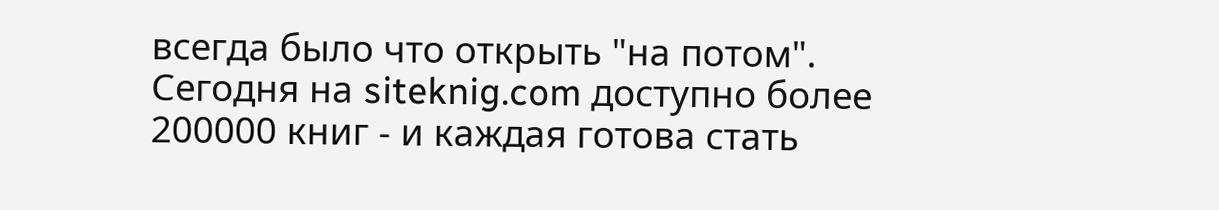всегда было что открыть "на потом". Сегодня на siteknig.com доступно более 200000 книг - и каждая готова стать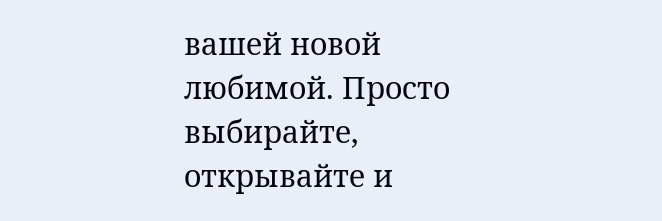вашей новой любимой. Просто выбирайте, открывайте и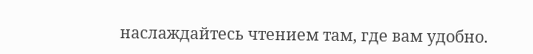наслаждайтесь чтением там, где вам удобно.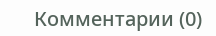Комментарии (0)